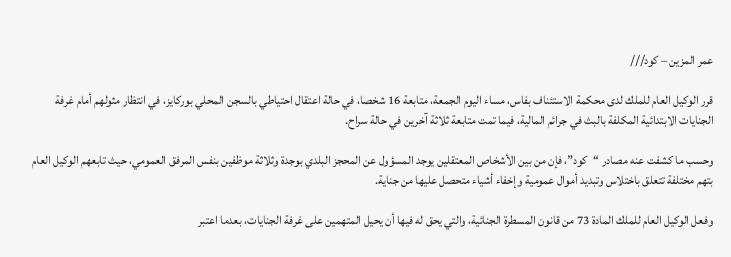عمر المزين – كود///

قرر الوكيل العام للملك لدى محكمة الاستئناف بفاس، مساء اليوم الجمعة، متابعة 16 شخصا، في حالة اعتقال احتياطي بالسجن المحلي بوركايز، في انتظار مثولهم أمام غرفة الجنايات الابتدائية المكلفة بالبث في جرائم المالية، فيما تمت متابعة ثلاثة آخرين في حالة سراح.

وحسب ما كشفت عنه مصادر “كود”، فإن من بين الأشخاص المعتقلين يوجد المسؤول عن المحجز البلدي بوجدة وثلاثة موظفين بنفس المرفق العمومي، حيث تابعهم الوكيل العام بتهم مختلفة تتعلق باختلاس وتبديد أموال عمومية وإخفاء أشياء متحصل عليها من جناية.

وفعل الوكيل العام للملك المادة 73 من قانون المسطرة الجنائية، والتي يحق له فيها أن يحيل المتهمين على غرفة الجنايات، بعدما اعتبر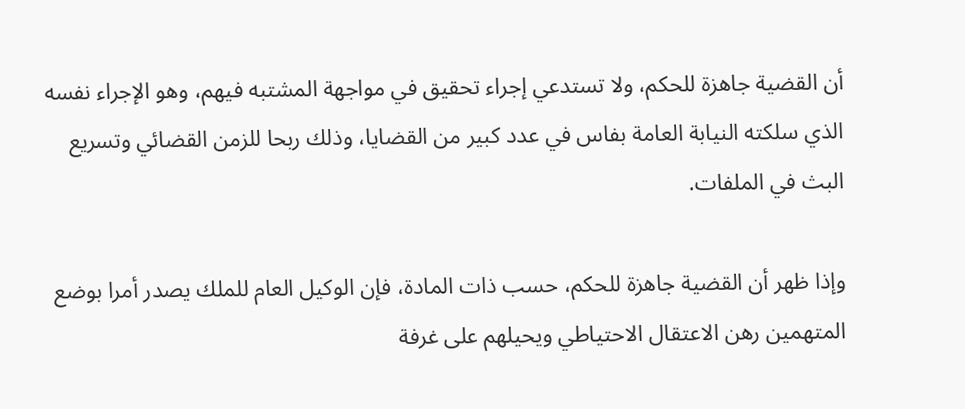أن القضية جاهزة للحكم، ولا تستدعي إجراء تحقيق في مواجهة المشتبه فيهم، وهو الإجراء نفسه الذي سلكته النيابة العامة بفاس في عدد كبير من القضايا، وذلك ربحا للزمن القضائي وتسريع البث في الملفات.

وإذا ظهر أن القضية جاهزة للحكم، حسب ذات المادة، فإن الوكيل العام للملك يصدر أمرا بوضع المتهمين رهن الاعتقال الاحتياطي ويحيلهم على غرفة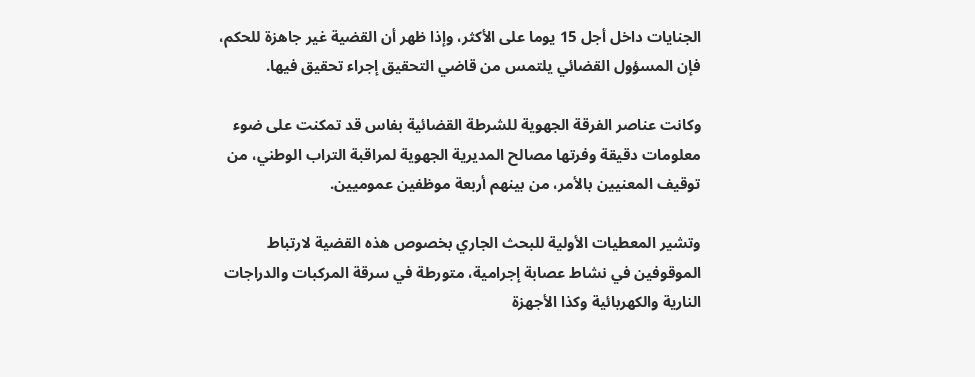الجنايات داخل أجل 15 يوما على الأكثر، وإذا ظهر أن القضية غير جاهزة للحكم، فإن المسؤول القضائي يلتمس من قاضي التحقيق إجراء تحقيق فيها.

وكانت عناصر الفرقة الجهوية للشرطة القضائية بفاس قد تمكنت على ضوء معلومات دقيقة وفرتها مصالح المديرية الجهوية لمراقبة التراب الوطني، من توقيف المعنيين بالأمر، من بينهم أربعة موظفين عموميين.

وتشير المعطيات الأولية للبحث الجاري بخصوص هذه القضية لارتباط الموقوفين في نشاط عصابة إجرامية، متورطة في سرقة المركبات والدراجات النارية والكهربائية وكذا الأجهزة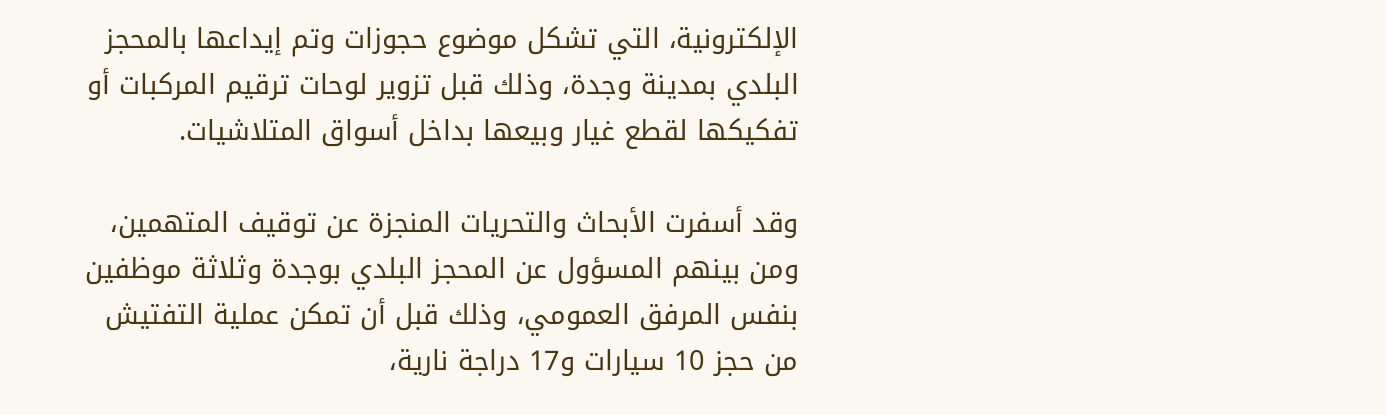الإلكترونية، التي تشكل موضوع حجوزات وتم إيداعها بالمحجز البلدي بمدينة وجدة، وذلك قبل تزوير لوحات ترقيم المركبات أو تفكيكها لقطع غيار وبيعها بداخل أسواق المتلاشيات.

وقد أسفرت الأبحاث والتحريات المنجزة عن توقيف المتهمين، ومن بينهم المسؤول عن المحجز البلدي بوجدة وثلاثة موظفين بنفس المرفق العمومي، وذلك قبل أن تمكن عملية التفتيش من حجز 10 سيارات و17 دراجة نارية،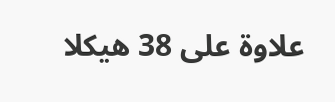علاوة على 38 هيكلا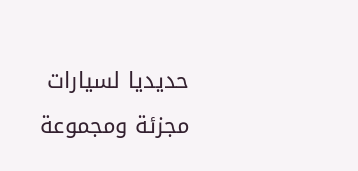حديديا لسيارات مجزئة ومجموعة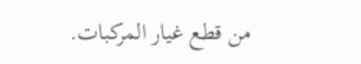من قطع غيار المركبات.